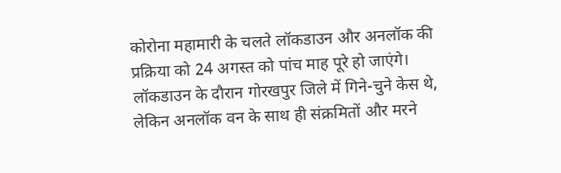कोरोना महामारी के चलते लॉकडाउन और अनलॉक की प्रक्रिया को 24 अगस्त को पांच माह पूरे हो जाएंगे। लॉकडाउन के दौरान गोरखपुर जिले में गिने-चुने केस थे, लेकिन अनलॉक वन के साथ ही संक्रमितों और मरने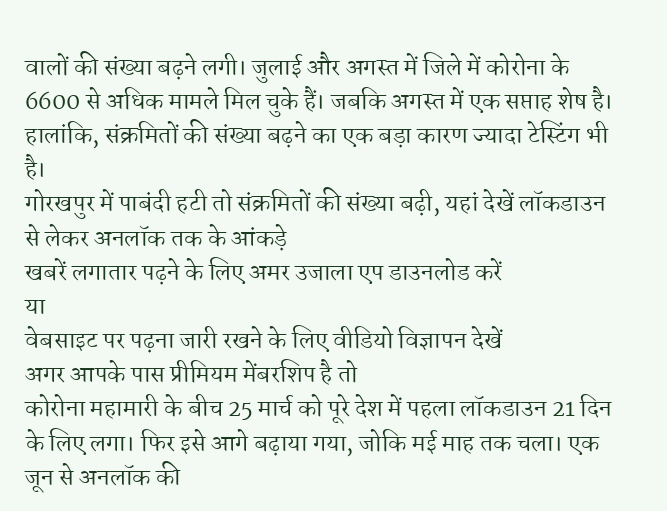वालों की संख्या बढ़ने लगी। जुलाई और अगस्त में जिले में कोरोना के 6600 से अधिक मामले मिल चुके हैं। जबकि अगस्त में एक सप्ताह शेष है। हालांकि, संक्रमितों की संख्या बढ़ने का एक बड़ा कारण ज्यादा टेस्टिंग भी है।
गोरखपुर में पाबंदी हटी तो संक्रमितों की संख्या बढ़ी, यहां देखें लॉकडाउन से लेकर अनलॉक तक के आंकड़े
खबरें लगातार पढ़ने के लिए अमर उजाला एप डाउनलोड करें
या
वेबसाइट पर पढ़ना जारी रखने के लिए वीडियो विज्ञापन देखें
अगर आपके पास प्रीमियम मेंबरशिप है तो
कोरोना महामारी के बीच 25 मार्च को पूरे देश में पहला लॉकडाउन 21 दिन के लिए लगा। फिर इसे आगे बढ़ाया गया, जोकि मई माह तक चला। एक जून से अनलॉक की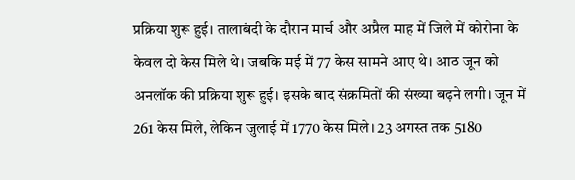प्रक्रिया शुरू हुई। तालाबंदी के दौरान मार्च और अप्रैल माह में जिले में कोरोना के केवल दो केस मिले थे। जबकि मई में 77 केस सामने आए थे। आठ जून को अनलॉक की प्रक्रिया शुरू हुई। इसके बाद संक्रमितों की संख्या बढ़ने लगी। जून में 261 केस मिले, लेकिन जुलाई में 1770 केस मिले। 23 अगस्त तक 5180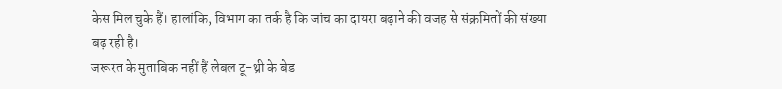केस मिल चुके हैं। हालांकि, विभाग का तर्क है कि जांच का दायरा बढ़ाने की वजह से संक्रमितों की संख्या बढ़ रही है।
जरूरत के मुताबिक नहीं हैं लेबल टू-थ्री के बेड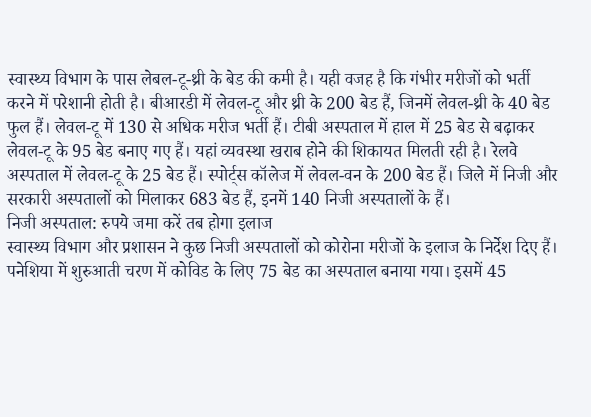स्वास्थ्य विभाग के पास लेबल-टू-थ्री के बेड की कमी है। यही वजह है कि गंभीर मरीजों को भर्ती करने में परेशानी होती है। बीआरडी में लेवल-टू और थ्री के 200 बेड हैं, जिनमें लेवल-थ्री के 40 बेड फुल हैं। लेवल-टू में 130 से अधिक मरीज भर्ती हैं। टीबी अस्पताल में हाल में 25 बेड से बढ़ाकर लेवल-टू के 95 बेड बनाए गए हैं। यहां व्यवस्था खराब होने की शिकायत मिलती रही है। रेलवे अस्पताल में लेवल-टू के 25 बेड हैं। स्पोर्ट्स कॉलेज में लेवल-वन के 200 बेड हैं। जिले में निजी और सरकारी अस्पतालों को मिलाकर 683 बेड हैं, इनमें 140 निजी अस्पतालों के हैं।
निजी अस्पताल: रुपये जमा करें तब होगा इलाज
स्वास्थ्य विभाग और प्रशासन ने कुछ निजी अस्पतालों को कोरोना मरीजों के इलाज के निर्देश दिए हैं। पनेशिया में शुरुआती चरण में कोविड के लिए 75 बेड का अस्पताल बनाया गया। इसमें 45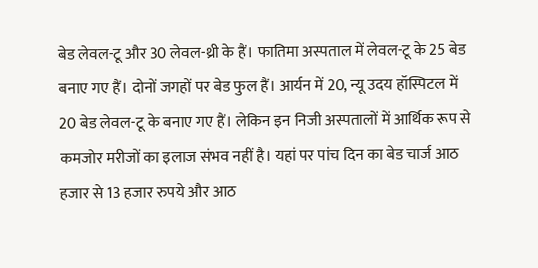बेड लेवल-टू और 30 लेवल-थ्री के हैं। फातिमा अस्पताल में लेवल-टू के 25 बेड बनाए गए हैं। दोनों जगहों पर बेड फुल हैं। आर्यन में 20, न्यू उदय हॉस्पिटल में 20 बेड लेवल-टू के बनाए गए हैं। लेकिन इन निजी अस्पतालों में आर्थिक रूप से कमजोर मरीजों का इलाज संभव नहीं है। यहां पर पांच दिन का बेड चार्ज आठ हजार से 13 हजार रुपये और आठ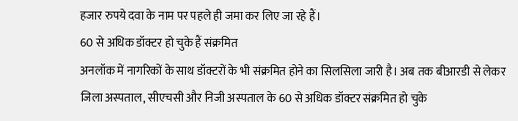हजार रुपये दवा के नाम पर पहले ही जमा कर लिए जा रहे हैं।
60 से अधिक डॉक्टर हो चुके हैं संक्रमित
अनलॉक में नागरिकों के साथ डॉक्टरों के भी संक्रमित होने का सिलसिला जारी है। अब तक बीआरडी से लेकर जिला अस्पताल, सीएचसी और निजी अस्पताल के 60 से अधिक डॉक्टर संक्रमित हो चुके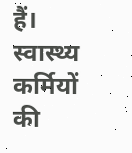हैं। स्वास्थ्य कर्मियों की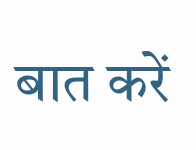बात करें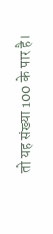तो यह संख्या 100 के पार है।